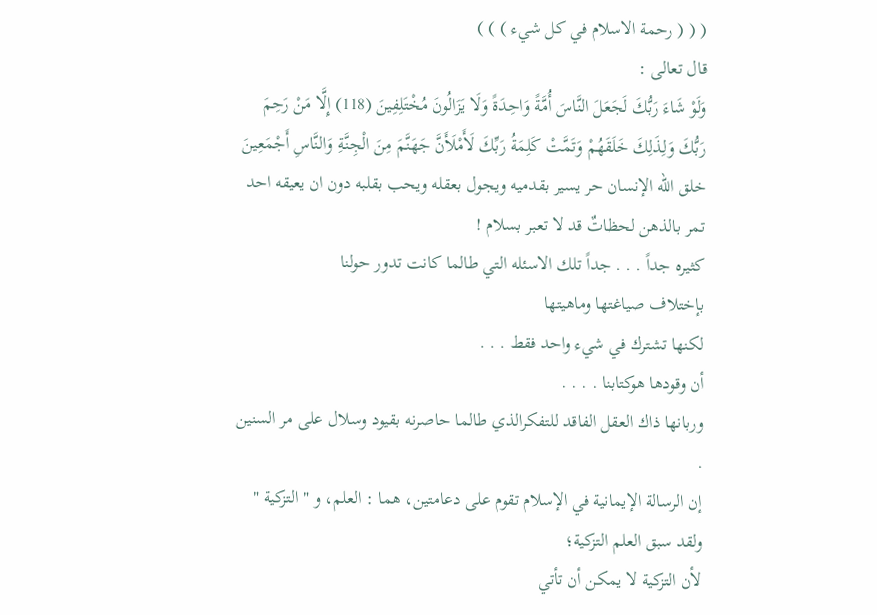( ( ( رحمة الاسلام في كل شيء ) ) )
قال تعالى :
وَلَوْ شَاءَ رَبُّكَ لَجَعَلَ النَّاسَ أُمَّةً وَاحِدَةً وَلَا يَزَالُونَ مُخْتَلِفِينَ (118) إِلَّا مَنْ رَحِمَ رَبُّكَ وَلِذَلِكَ خَلَقَهُمْ وَتَمَّتْ كَلِمَةُ رَبِّكَ لَأَمْلَأَنَّ جَهَنَّمَ مِنَ الْجِنَّةِ وَالنَّاسِ أَجْمَعِينَ
خلق الله الإنسان حر يسير بقدميه ويجول بعقله ويحب بقلبه دون ان يعيقه احد
تمر بالذهن لحظاتٌ قد لا تعبر بسلام !
كثيره جداً . . . جداً تلك الاسئله التي طالما كانت تدور حولنا
بإختلاف صياغتها وماهيتها
لكنها تشترك في شيء واحد فقط . . .
أن وقودها هوكتابنا . . . .
وربانها ذاك العقل الفاقد للتفكرالذي طالما حاصرنه بقيود وسلال على مر السنين .
إن الرسالة الإيمانية في الإسلام تقوم على دعامتين، هما : العلم، و " التزكية " ولقد سبق العلم التزكية؛
لأن التزكية لا يمكن أن تأتي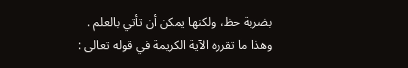بضربة حظ، ولكنها يمكن أن تأتي بالعلم .
وهذا ما تقرره الآية الكريمة في قوله تعالى :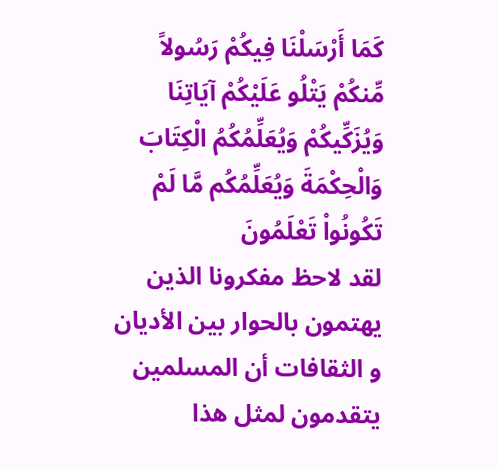كَمَا أَرْسَلْنَا فِيكُمْ رَسُولاً مِّنكُمْ يَتْلُو عَلَيْكُمْ آيَاتِنَا وَيُزَكِّيكُمْ وَيُعَلِّمُكُمُ الْكِتَابَ وَالْحِكْمَةَ وَيُعَلِّمُكُم مَّا لَمْ تَكُونُواْ تَعْلَمُونَ
لقد لاحظ مفكرونا الذين يهتمون بالحوار بين الأديان و الثقافات أن المسلمين يتقدمون لمثل هذا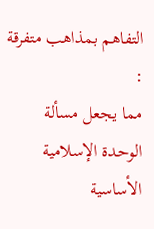التفاهم بمذاهب متفرقة :
مما يجعل مسألة الوحدة الإسلامية الأساسية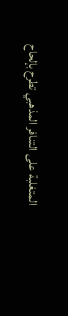المتغلبة على التنافر المذهبي تطرح بإلحاح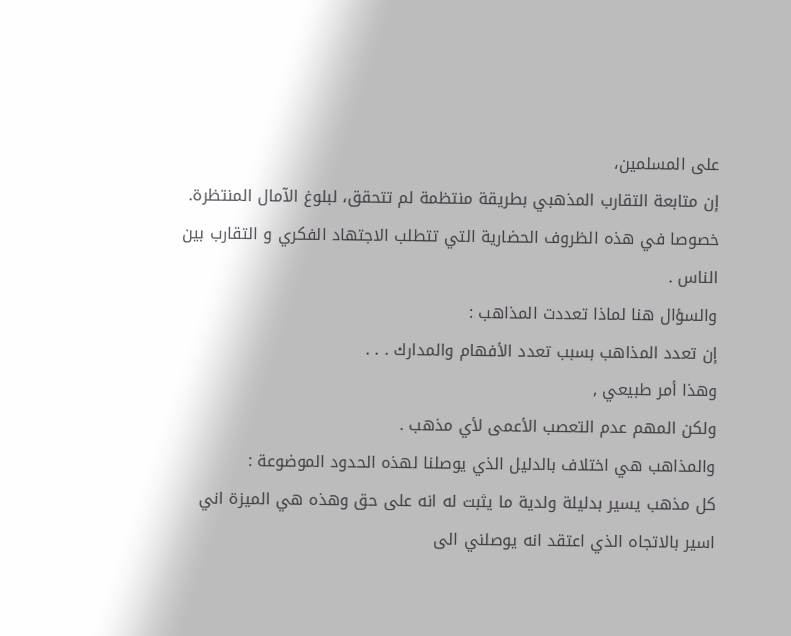على المسلمين،
إن متابعة التقارب المذهبي بطريقة منتظمة لم تتحقق، لبلوغ الآمال المنتظرة.
خصوصا في هذه الظروف الحضارية التي تتطلب الاجتهاد الفكري و التقارب بين الناس .
والسؤال هنا لماذا تعددت المذاهب :
إن تعدد المذاهب بسبب تعدد الأفهام والمدارك . . .
وهذا أمر طبيعي ,
ولكن المهم عدم التعصب الأعمى لأي مذهب .
والمذاهب هي اختلاف بالدليل الذي يوصلنا لهذه الحدود الموضوعة :
كل مذهب يسير بدليلة ولدية ما يثبت له انه على حق وهذه هي الميزة اني اسير بالاتجاه الذي اعتقد انه يوصلني الى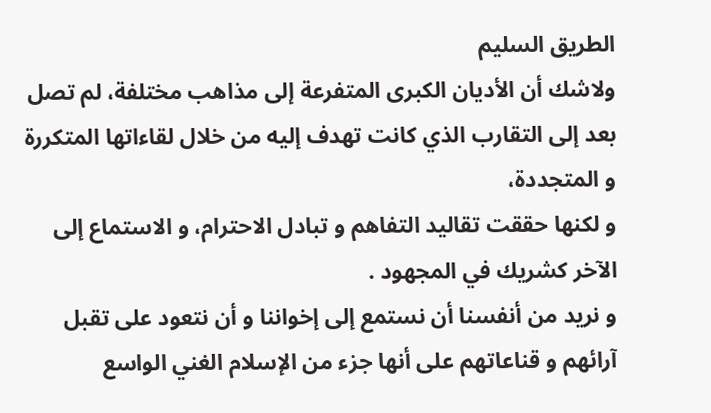الطريق السليم
ولاشك أن الأديان الكبرى المتفرعة إلى مذاهب مختلفة، لم تصل بعد إلى التقارب الذي كانت تهدف إليه من خلال لقاءاتها المتكررة و المتجددة،
و لكنها حققت تقاليد التفاهم و تبادل الاحترام، و الاستماع إلى الآخر كشريك في المجهود .
و نريد من أنفسنا أن نستمع إلى إخواننا و أن نتعود على تقبل آرائهم و قناعاتهم على أنها جزء من الإسلام الغني الواسع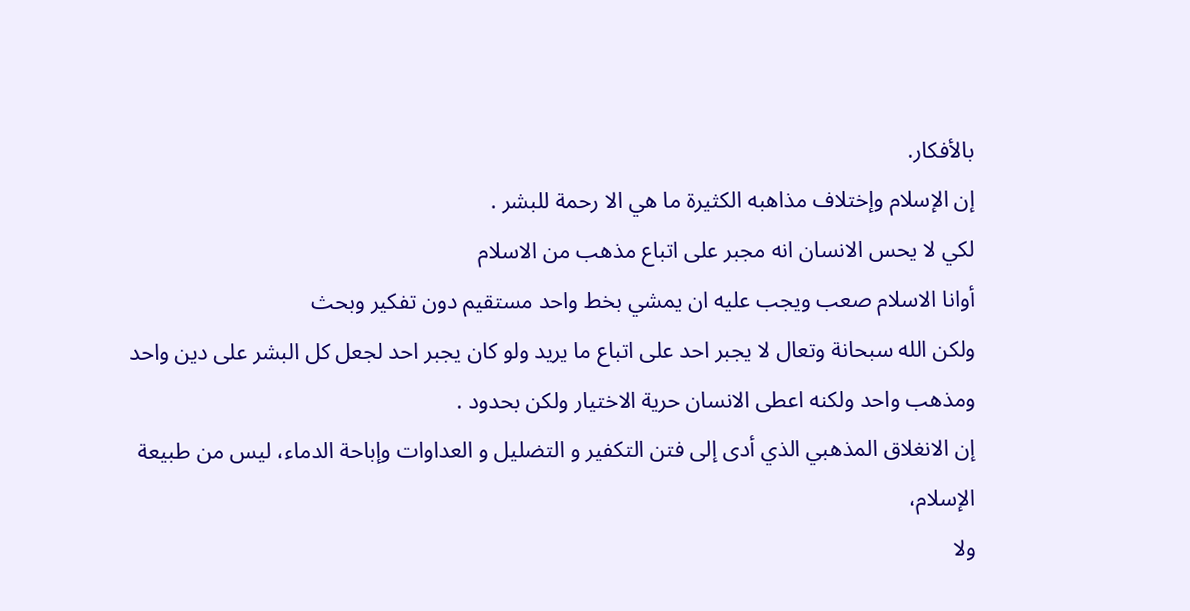بالأفكار.
إن الإسلام وإختلاف مذاهبه الكثيرة ما هي الا رحمة للبشر .
لكي لا يحس الانسان انه مجبر على اتباع مذهب من الاسلام
أوانا الاسلام صعب ويجب عليه ان يمشي بخط واحد مستقيم دون تفكير وبحث
ولكن الله سبحانة وتعال لا يجبر احد على اتباع ما يريد ولو كان يجبر احد لجعل كل البشر على دين واحد ومذهب واحد ولكنه اعطى الانسان حرية الاختيار ولكن بحدود .
إن الانغلاق المذهبي الذي أدى إلى فتن التكفير و التضليل و العداوات وإباحة الدماء، ليس من طبيعة الإسلام،
ولا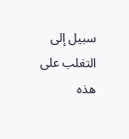سبيل إلى التغلب على هذه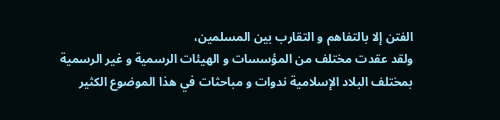الفتن إلا بالتفاهم و التقارب بين المسلمين،
ولقد عقدت مختلف من المؤسسات و الهيئات الرسمية و غير الرسمية بمختلف البلاد الإسلامية ندوات و مباحثات في هذا الموضوع الكثير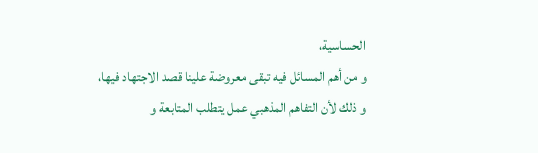الحساسية،
و من أهم المسائل فيه تبقى معروضة علينا قصد الاجتهاد فيها،
و ذلك لأن التفاهم المذهبي عمل يتطلب المتابعة و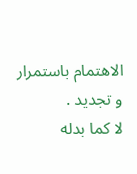الاهتمام باستمرار و تجديد .
لا كما بدله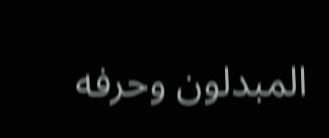المبدلون وحرفه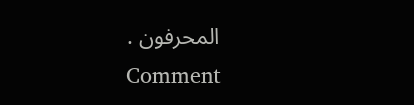المحرفون .
Comment